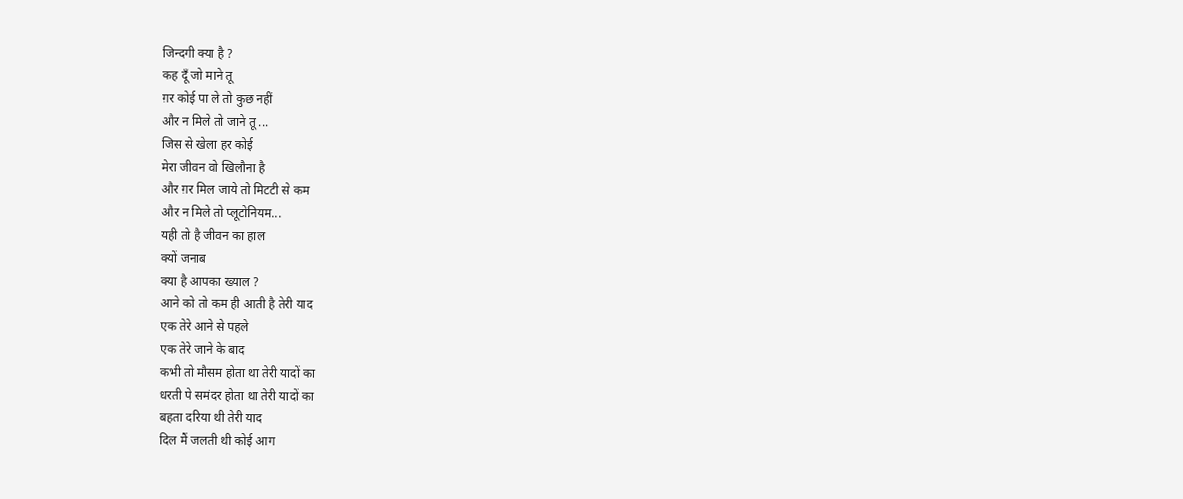जिन्दगी क्या है ?
कह दूँ जो माने तू
ग़र कोई पा ले तो कुछ नहीं
और न मिले तो जाने तू ...
जिस से खेला हर कोई
मेरा जीवन वो खिलौना है
और ग़र मिल जाये तो मिटटी से कम
और न मिले तो प्लूटोनियम...
यही तो है जीवन का हाल
क्यों जनाब
क्या है आपका ख्याल ?
आने को तो कम ही आती है तेरी याद
एक तेरे आने से पहले
एक तेरे जाने के बाद
कभी तो मौसम होता था तेरी यादों का
धरती पे समंदर होता था तेरी यादों का
बहता दरिया थी तेरी याद
दिल मैं जलती थी कोई आग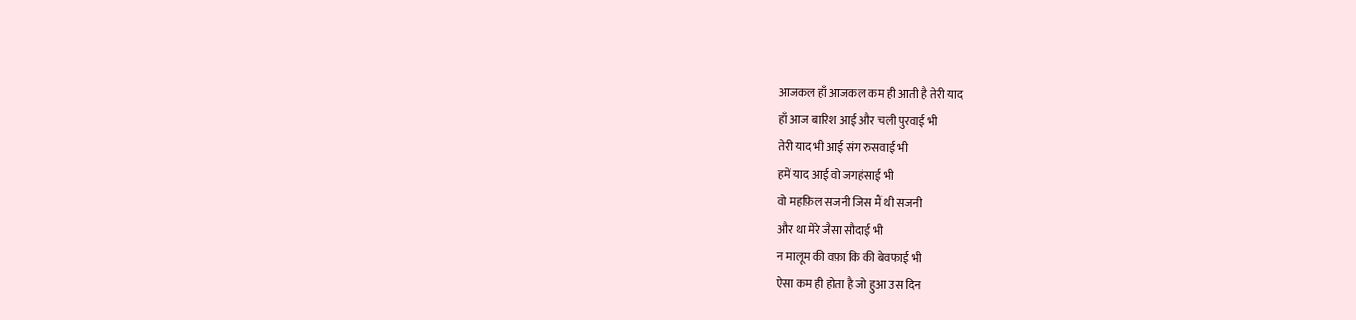आजकल हाँ आजकल कम ही आती है तेरी याद
हाँ आज बारिश आई और चली पुरवाई भी
तेरी याद भी आई संग रुसवाई भी
हमें याद आई वो जगहंसाई भी
वो महफ़िल सजनी जिस मैं थी सजनी
और था मेरे जैसा सौदाई भी
न मालूम की वफ़ा कि की बेवफाई भी
ऐसा कम ही होता है जो हुआ उस दिन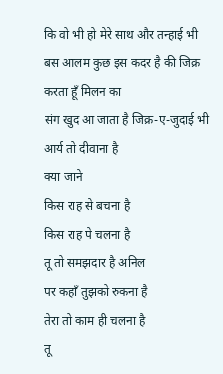कि वो भी हो मेरे साथ और तन्हाई भी
बस आलम कुछ इस कदर है की जिक्र करता हूँ मिलन का
संग खुद आ जाता है जिक्र-ए-जुदाई भी
आर्य तो दीवाना है
क्या जाने
किस राह से बचना है
किस राह पे चलना है
तू तो समझदार है अनिल
पर कहाँ तुझको रुकना है
तेरा तो काम ही चलना है
तू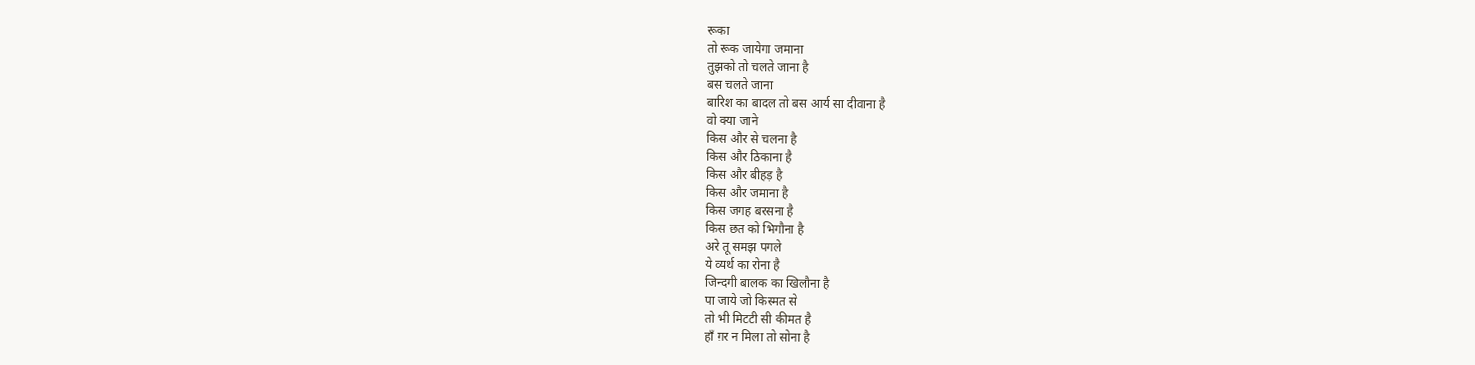रूका
तो रूक जायेगा जमाना
तुझको तो चलते जाना है
बस चलते जाना
बारिश का बादल तो बस आर्य सा दीवाना है
वो क्या जाने
किस और से चलना है
किस और ठिकाना है
किस और बीहड़ है
किस और जमाना है
किस जगह बरसना है
किस छत को भिगौना है
अरे तू समझ पगले
ये व्यर्थ का रोना है
जिन्दगी बालक का खिलौना है
पा जाये जो किस्मत से
तो भी मिटटी सी कीमत है
हाँ ग़र न मिला तो सोना है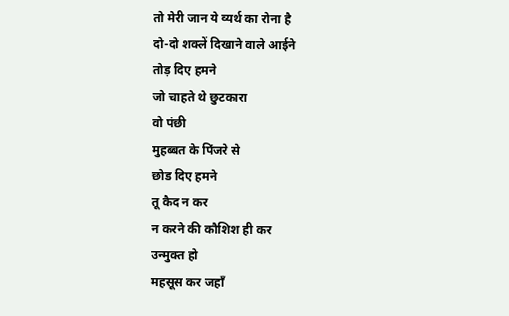तो मेरी जान ये व्यर्थ का रोना है
दो-दो शक्लें दिखाने वाले आईने
तोड़ दिए हमने
जो चाहते थे छुटकारा
वो पंछी
मुहब्बत के पिंजरे से
छोड दिए हमने
तू कैद न कर
न करने की कौशिश ही कर
उन्मुक्त हो
महसूस कर जहाँ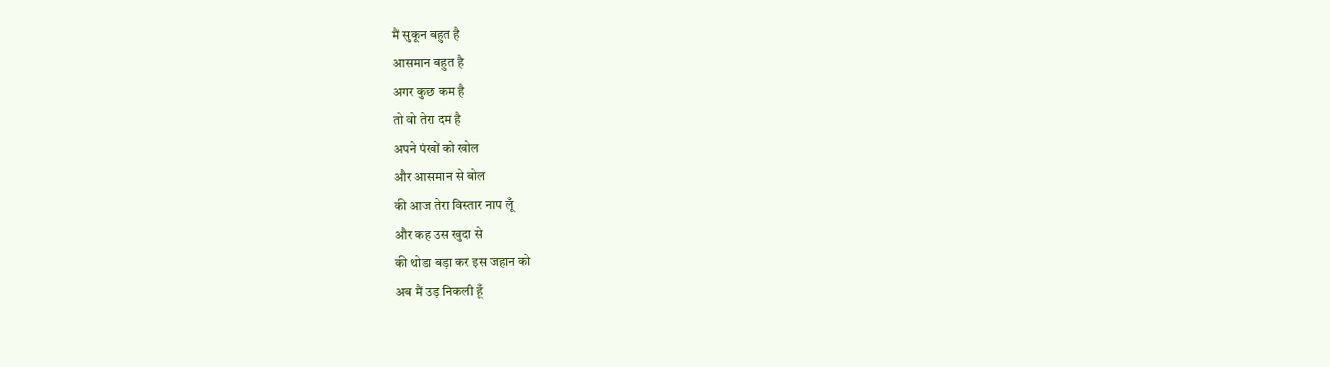मैं सुकून बहुत है
आसमान बहुत है
अगर कुछ कम है
तो वो तेरा दम है
अपने पंखों को खोल
और आसमान से बोल
की आज तेरा विस्तार नाप लूँ
और कह उस खुदा से
की थोडा बड़ा कर इस जहान को
अब मैं उड़ निकली हूँ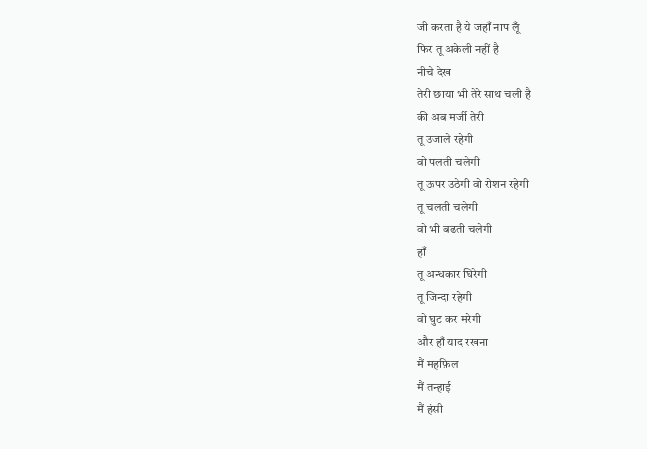जी करता है ये जहाँ नाप लूँ
फिर तू अकेली नहीं है
नीचे देख
तेरी छाया भी तेरे साथ चली है
की अब मर्जी तेरी
तू उजाले रहेगी
वो पलती चलेगी
तू ऊपर उठेगी वो रोशन रहेगी
तू चलती चलेगी
वो भी बढती चलेगी
हाँ
तू अन्धकार घिरेगी
तू जिन्दा रहेगी
वो घुट कर मरेगी
और हाँ याद रखना
मैं महफ़िल
मैं तन्हाई
मैं हंसी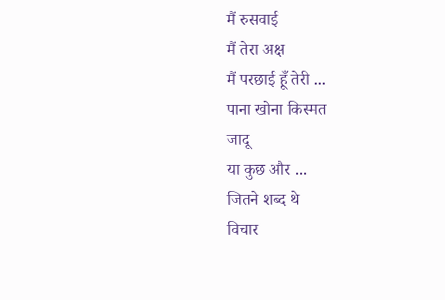मैं रुसवाई
मैं तेरा अक्ष
मैं परछाई हूँ तेरी ...
पाना खोना किस्मत
जादू
या कुछ और ...
जितने शब्द थे
विचार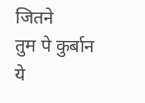जितने
तुम पे कुर्बान
ये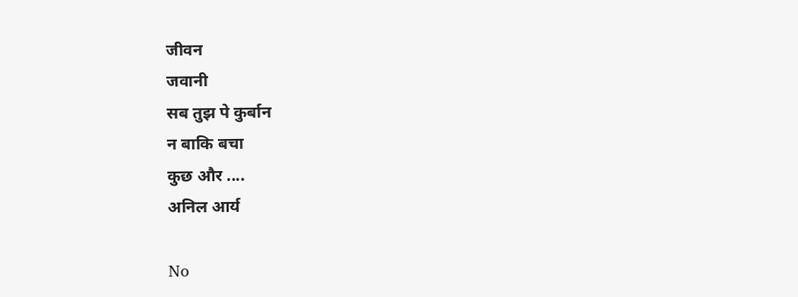जीवन
जवानी
सब तुझ पे कुर्बान
न बाकि बचा
कुछ और ....
अनिल आर्य

No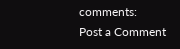comments:
Post a Comment